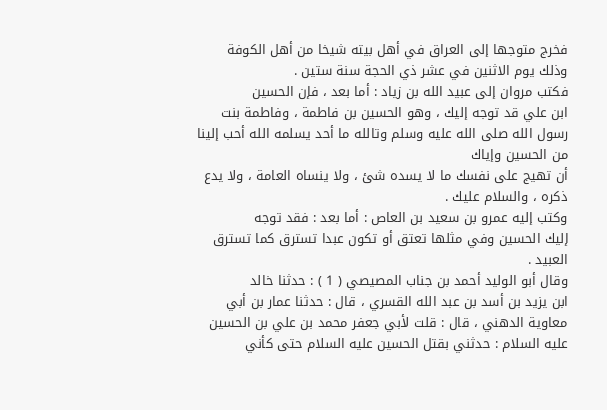فخرج متوجها إلى العراق في أهل بيته شيخا من أهل الكوفة
وذلك يوم الاثنين في عشر ذي الحجة سنة ستين .
فكتب مروان إلى عبيد الله بن زياد : أما بعد ، فإن الحسين
ابن علي قد توجه إليك ، وهو الحسين بن فاطمة ، وفاطمة بنت
رسول الله صلى الله عليه وسلم وتالله ما أحد يسلمه الله أحب إلينا من الحسين وإياك
أن تهيج على نفسك ما لا يسده شئ ، ولا ينساه العامة ، ولا يدع
ذكره ، والسلام عليك .
وكتب إليه عمرو بن سعيد بن العاص : أما بعد : فقد توجه
إليك الحسين وفي مثلها تعتق أو تكون عبدا تسترق كما تسترق
العبيد .
وقال أبو الوليد أحمد بن جناب المصيصي ( 1 ) : حدثنا خالد
ابن يزيد بن أسد بن عبد الله القسري ، قال : حدثنا عمار بن أبي
معاوية الدهني ، قال : قلت لأبي جعفر محمد بن علي بن الحسين
عليه السلام : حدثني بقتل الحسين عليه السلام حتى كأني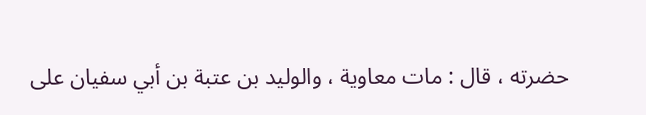حضرته ، قال : مات معاوية ، والوليد بن عتبة بن أبي سفيان على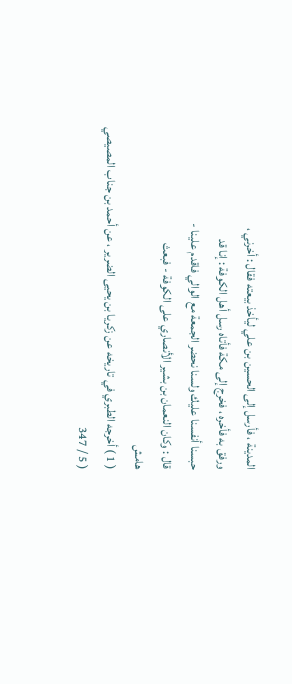المدينة ، فأرسل إلى الحسين بن علي ليأخذ بيعته فقال : أخرني ،
ورفق به فأخره ، فخرج إلى مكة فأتاه رسل أهل الكوفة : إنا قد
حبسنا أنفسنا عليك ولسنا نحضر الجمعة مع الوالي فاقدم علينا -
قال : وكان النعمان بن بشير الأنصاري على الكوفة - فبعث
هامش
( 1 ) أخرجه الطبري في تاريخه عن زكريا بن يحيى الضرير ، عن أحمد بن جناب المصيصي
( 5 / 347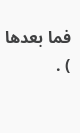فما بعدها ) .